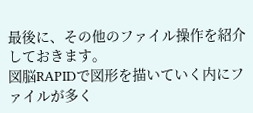最後に、その他のファイル操作を紹介しておきます。
図脳RAPIDで図形を描いていく内にファイルが多く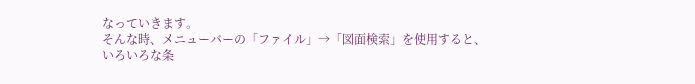なっていきます。
そんな時、メニューバーの「ファイル」→「図面検索」を使用すると、
いろいろな条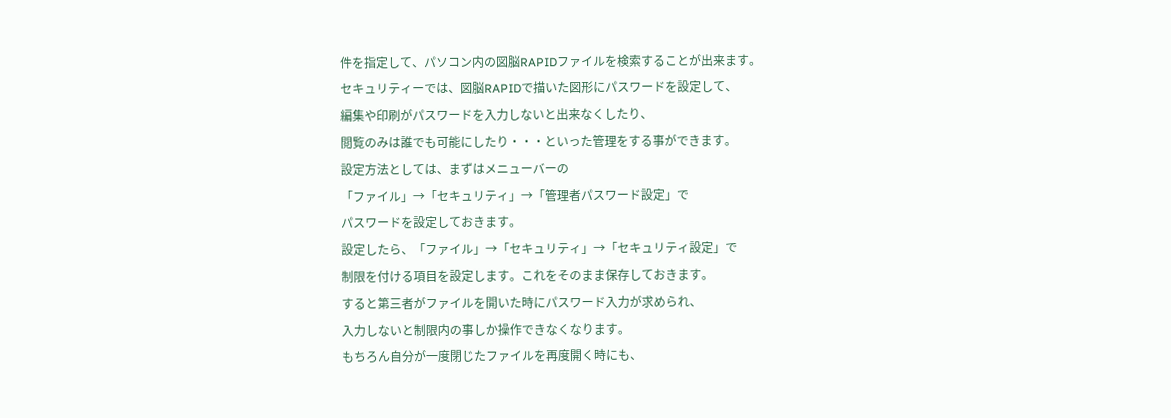件を指定して、パソコン内の図脳RAPIDファイルを検索することが出来ます。
セキュリティーでは、図脳RAPIDで描いた図形にパスワードを設定して、
編集や印刷がパスワードを入力しないと出来なくしたり、
閲覧のみは誰でも可能にしたり・・・といった管理をする事ができます。
設定方法としては、まずはメニューバーの
「ファイル」→「セキュリティ」→「管理者パスワード設定」で
パスワードを設定しておきます。
設定したら、「ファイル」→「セキュリティ」→「セキュリティ設定」で
制限を付ける項目を設定します。これをそのまま保存しておきます。
すると第三者がファイルを開いた時にパスワード入力が求められ、
入力しないと制限内の事しか操作できなくなります。
もちろん自分が一度閉じたファイルを再度開く時にも、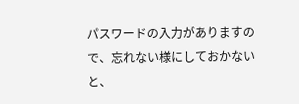パスワードの入力がありますので、忘れない様にしておかないと、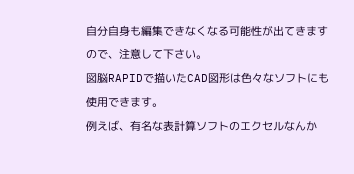自分自身も編集できなくなる可能性が出てきますので、注意して下さい。
図脳RAPIDで描いたCAD図形は色々なソフトにも使用できます。
例えば、有名な表計算ソフトのエクセルなんか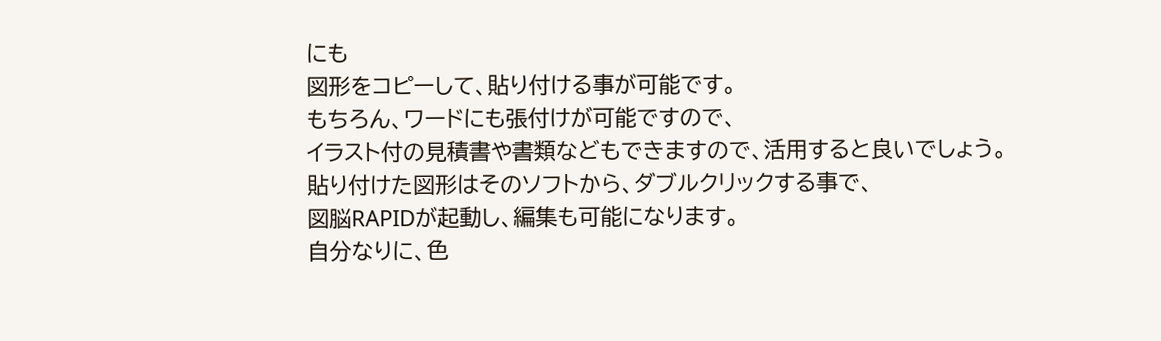にも
図形をコピーして、貼り付ける事が可能です。
もちろん、ワードにも張付けが可能ですので、
イラスト付の見積書や書類などもできますので、活用すると良いでしょう。
貼り付けた図形はそのソフトから、ダブルクリックする事で、
図脳RAPIDが起動し、編集も可能になります。
自分なりに、色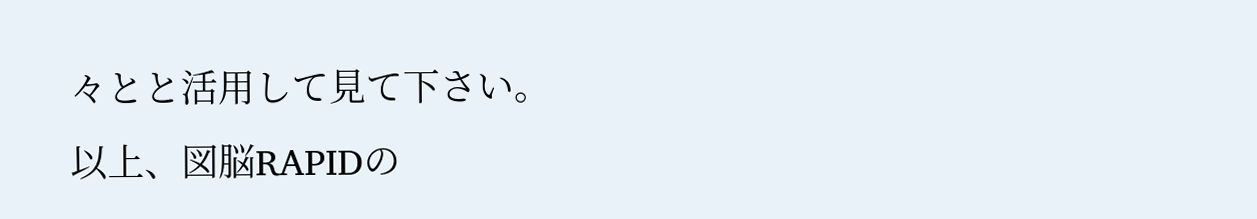々とと活用して見て下さい。
以上、図脳RAPIDの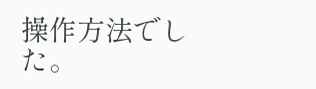操作方法でした。